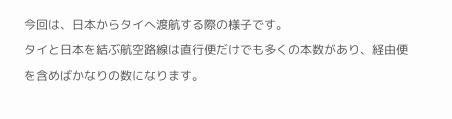今回は、日本からタイへ渡航する際の様子です。
タイと日本を結ぶ航空路線は直行便だけでも多くの本数があり、経由便を含めばかなりの数になります。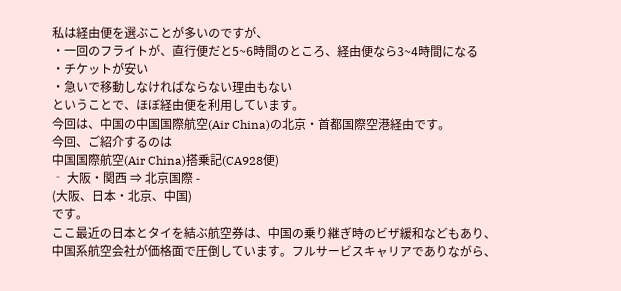私は経由便を選ぶことが多いのですが、
・一回のフライトが、直行便だと5~6時間のところ、経由便なら3~4時間になる
・チケットが安い
・急いで移動しなければならない理由もない
ということで、ほぼ経由便を利用しています。
今回は、中国の中国国際航空(Air China)の北京・首都国際空港経由です。
今回、ご紹介するのは
中国国際航空(Air China)搭乗記(CA928便)
‐ 大阪・関西 ⇒ 北京国際 -
(大阪、日本・北京、中国)
です。
ここ最近の日本とタイを結ぶ航空券は、中国の乗り継ぎ時のビザ緩和などもあり、中国系航空会社が価格面で圧倒しています。フルサービスキャリアでありながら、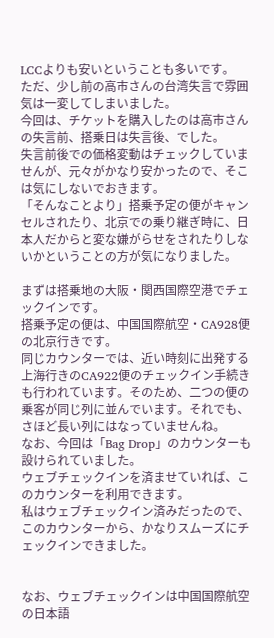LCCよりも安いということも多いです。
ただ、少し前の高市さんの台湾失言で雰囲気は一変してしまいました。
今回は、チケットを購入したのは高市さんの失言前、搭乗日は失言後、でした。
失言前後での価格変動はチェックしていませんが、元々がかなり安かったので、そこは気にしないでおきます。
「そんなことより」搭乗予定の便がキャンセルされたり、北京での乗り継ぎ時に、日本人だからと変な嫌がらせをされたりしないかということの方が気になりました。

まずは搭乗地の大阪・関西国際空港でチェックインです。
搭乗予定の便は、中国国際航空・CA928便の北京行きです。
同じカウンターでは、近い時刻に出発する上海行きのCA922便のチェックイン手続きも行われています。そのため、二つの便の乗客が同じ列に並んでいます。それでも、さほど長い列にはなっていませんね。
なお、今回は「Bag Drop」のカウンターも設けられていました。
ウェブチェックインを済ませていれば、このカウンターを利用できます。
私はウェブチェックイン済みだったので、このカウンターから、かなりスムーズにチェックインできました。


なお、ウェブチェックインは中国国際航空の日本語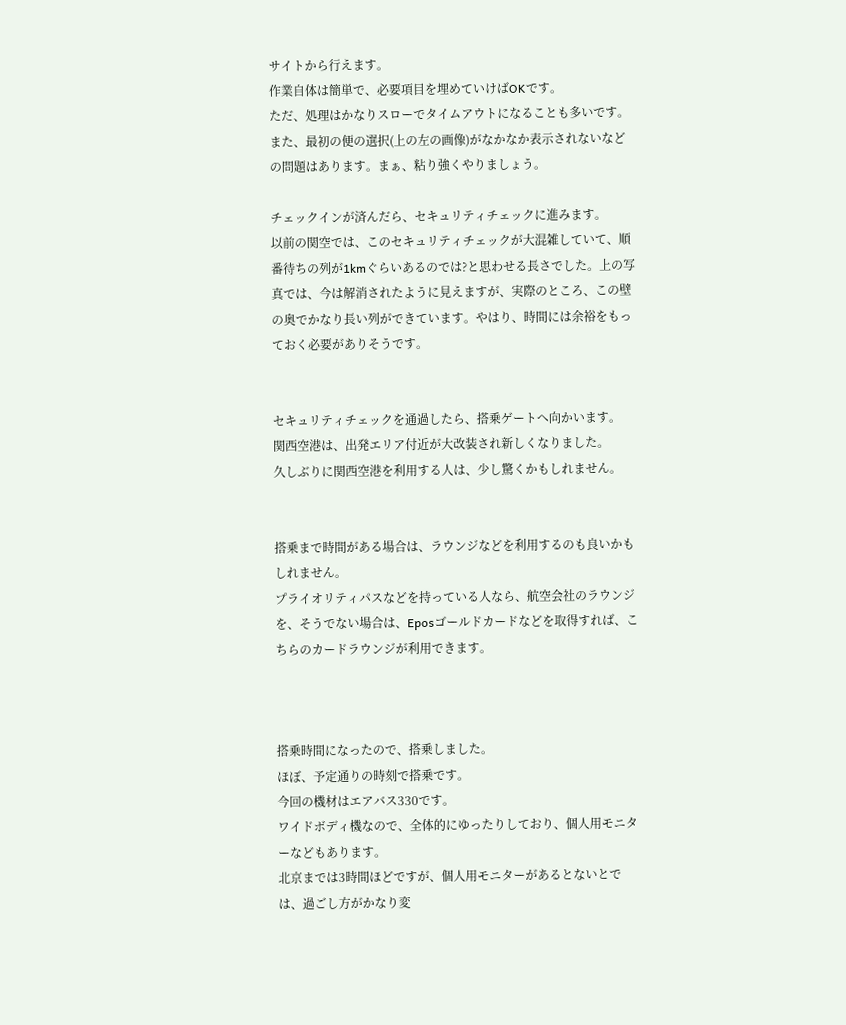サイトから行えます。
作業自体は簡単で、必要項目を埋めていけばOKです。
ただ、処理はかなりスローでタイムアウトになることも多いです。また、最初の便の選択(上の左の画像)がなかなか表示されないなどの問題はあります。まぁ、粘り強くやりましょう。

チェックインが済んだら、セキュリティチェックに進みます。
以前の関空では、このセキュリティチェックが大混雑していて、順番待ちの列が1kmぐらいあるのでは?と思わせる長さでした。上の写真では、今は解消されたように見えますが、実際のところ、この壁の奥でかなり長い列ができています。やはり、時間には余裕をもっておく必要がありそうです。


セキュリティチェックを通過したら、搭乗ゲートへ向かいます。
関西空港は、出発エリア付近が大改装され新しくなりました。
久しぶりに関西空港を利用する人は、少し驚くかもしれません。


搭乗まで時間がある場合は、ラウンジなどを利用するのも良いかもしれません。
プライオリティパスなどを持っている人なら、航空会社のラウンジを、そうでない場合は、Eposゴールドカードなどを取得すれば、こちらのカードラウンジが利用できます。



搭乗時間になったので、搭乗しました。
ほぼ、予定通りの時刻で搭乗です。
今回の機材はエアバス330です。
ワイドボディ機なので、全体的にゆったりしており、個人用モニターなどもあります。
北京までは3時間ほどですが、個人用モニターがあるとないとでは、過ごし方がかなり変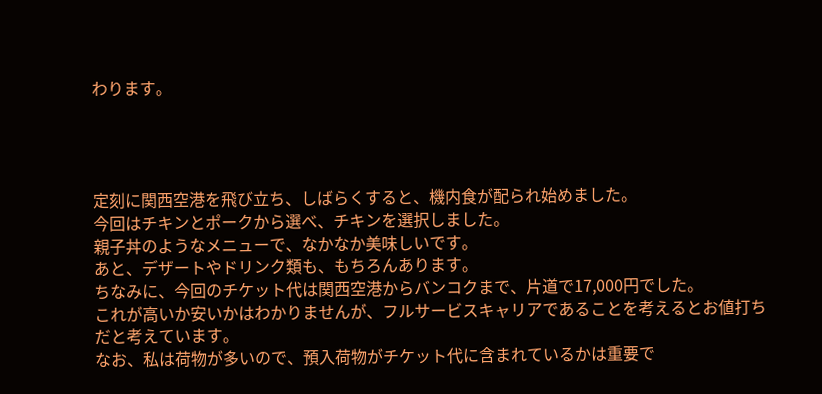わります。




定刻に関西空港を飛び立ち、しばらくすると、機内食が配られ始めました。
今回はチキンとポークから選べ、チキンを選択しました。
親子丼のようなメニューで、なかなか美味しいです。
あと、デザートやドリンク類も、もちろんあります。
ちなみに、今回のチケット代は関西空港からバンコクまで、片道で17,000円でした。
これが高いか安いかはわかりませんが、フルサービスキャリアであることを考えるとお値打ちだと考えています。
なお、私は荷物が多いので、預入荷物がチケット代に含まれているかは重要で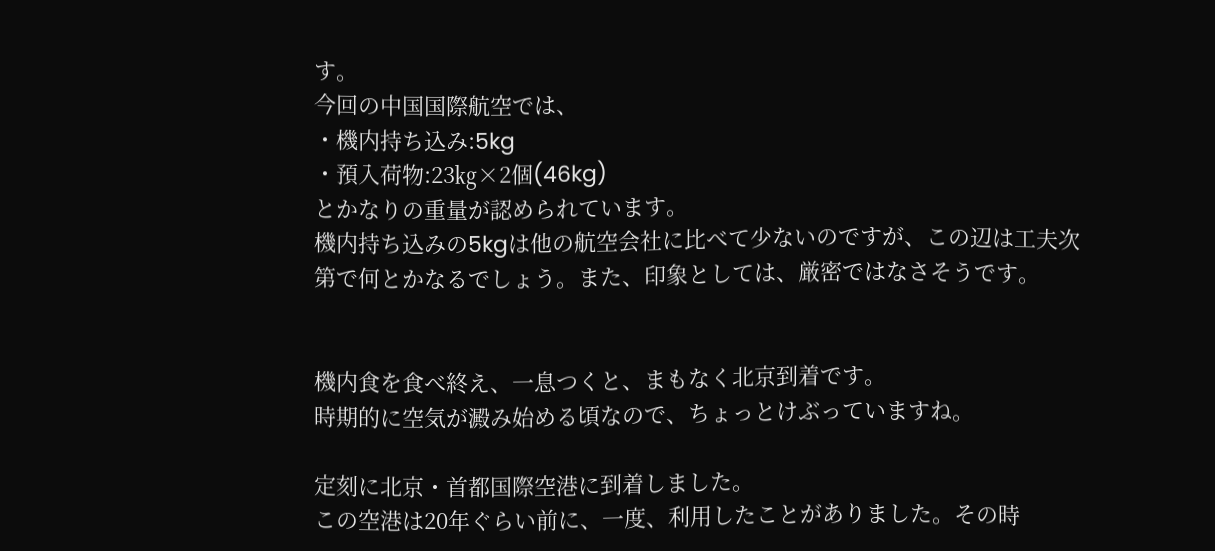す。
今回の中国国際航空では、
・機内持ち込み:5kg
・預入荷物:23㎏×2個(46kg)
とかなりの重量が認められています。
機内持ち込みの5kgは他の航空会社に比べて少ないのですが、この辺は工夫次第で何とかなるでしょう。また、印象としては、厳密ではなさそうです。


機内食を食べ終え、一息つくと、まもなく北京到着です。
時期的に空気が澱み始める頃なので、ちょっとけぶっていますね。

定刻に北京・首都国際空港に到着しました。
この空港は20年ぐらい前に、一度、利用したことがありました。その時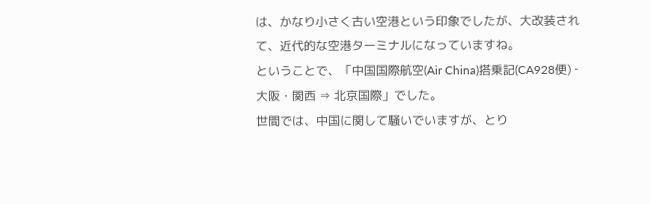は、かなり小さく古い空港という印象でしたが、大改装されて、近代的な空港ターミナルになっていますね。
ということで、「中国国際航空(Air China)搭乗記(CA928便) ‐ 大阪・関西 ⇒ 北京国際」でした。
世間では、中国に関して騒いでいますが、とり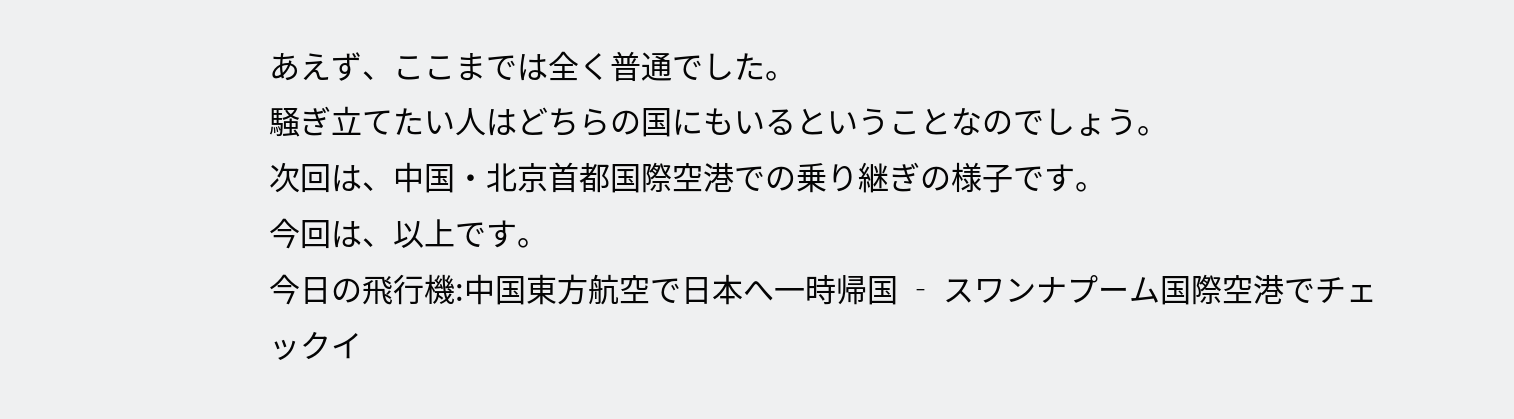あえず、ここまでは全く普通でした。
騒ぎ立てたい人はどちらの国にもいるということなのでしょう。
次回は、中国・北京首都国際空港での乗り継ぎの様子です。
今回は、以上です。
今日の飛行機:中国東方航空で日本へ一時帰国 ‐ スワンナプーム国際空港でチェックイ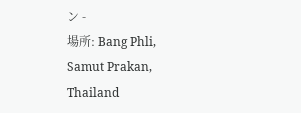ン -
場所: Bang Phli, Samut Prakan, Thailand